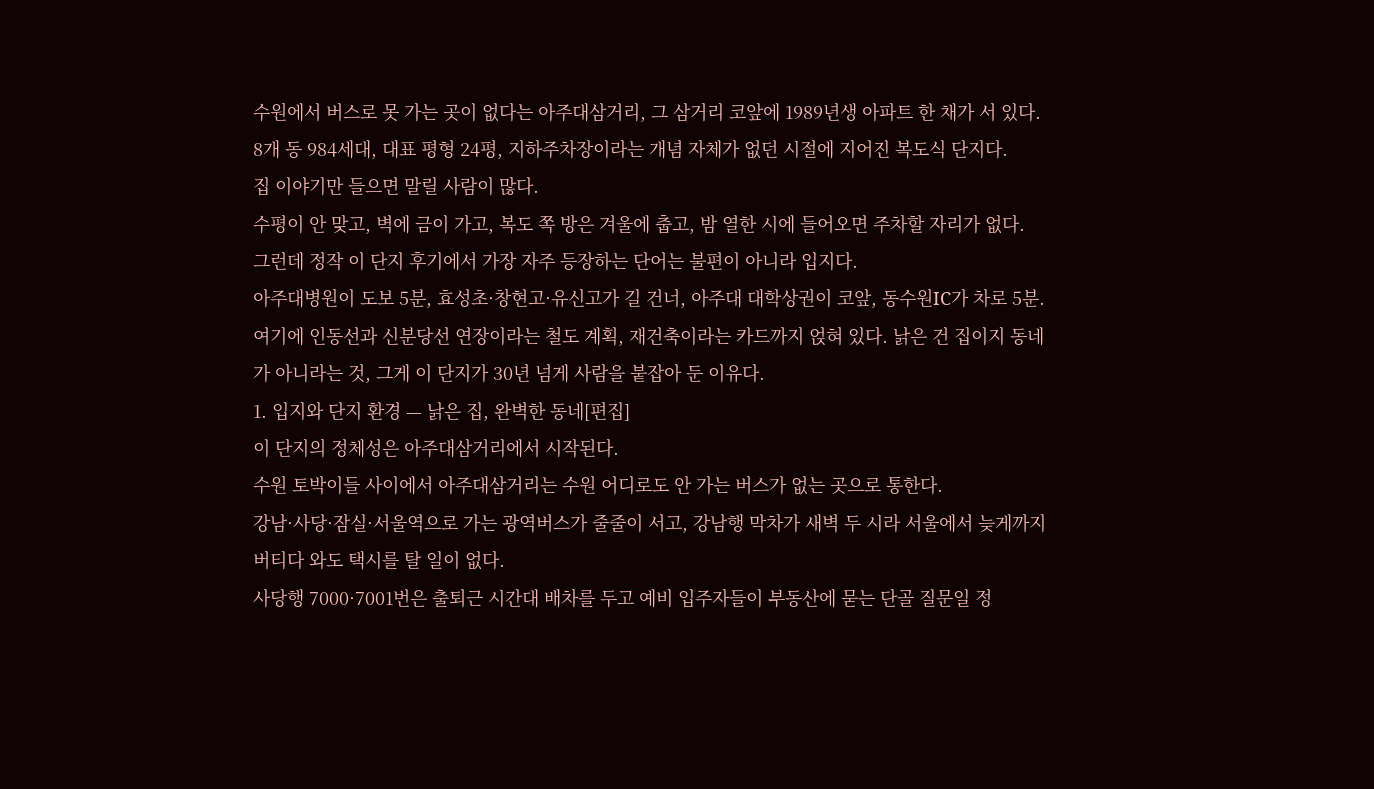수원에서 버스로 못 가는 곳이 없다는 아주대삼거리, 그 삼거리 코앞에 1989년생 아파트 한 채가 서 있다.
8개 동 984세대, 대표 평형 24평, 지하주차장이라는 개념 자체가 없던 시절에 지어진 복도식 단지다.
집 이야기만 들으면 말릴 사람이 많다.
수평이 안 맞고, 벽에 금이 가고, 복도 쪽 방은 겨울에 춥고, 밤 열한 시에 들어오면 주차할 자리가 없다.
그런데 정작 이 단지 후기에서 가장 자주 등장하는 단어는 불편이 아니라 입지다.
아주대병원이 도보 5분, 효성초·창현고·유신고가 길 건너, 아주대 대학상권이 코앞, 동수원IC가 차로 5분. 여기에 인동선과 신분당선 연장이라는 철도 계획, 재건축이라는 카드까지 얹혀 있다. 낡은 건 집이지 동네가 아니라는 것, 그게 이 단지가 30년 넘게 사람을 붙잡아 둔 이유다.
1. 입지와 단지 환경 — 낡은 집, 완벽한 동네[편집]
이 단지의 정체성은 아주대삼거리에서 시작된다.
수원 토박이들 사이에서 아주대삼거리는 수원 어디로도 안 가는 버스가 없는 곳으로 통한다.
강남·사당·잠실·서울역으로 가는 광역버스가 줄줄이 서고, 강남행 막차가 새벽 두 시라 서울에서 늦게까지 버티다 와도 택시를 탈 일이 없다.
사당행 7000·7001번은 출퇴근 시간대 배차를 두고 예비 입주자들이 부동산에 묻는 단골 질문일 정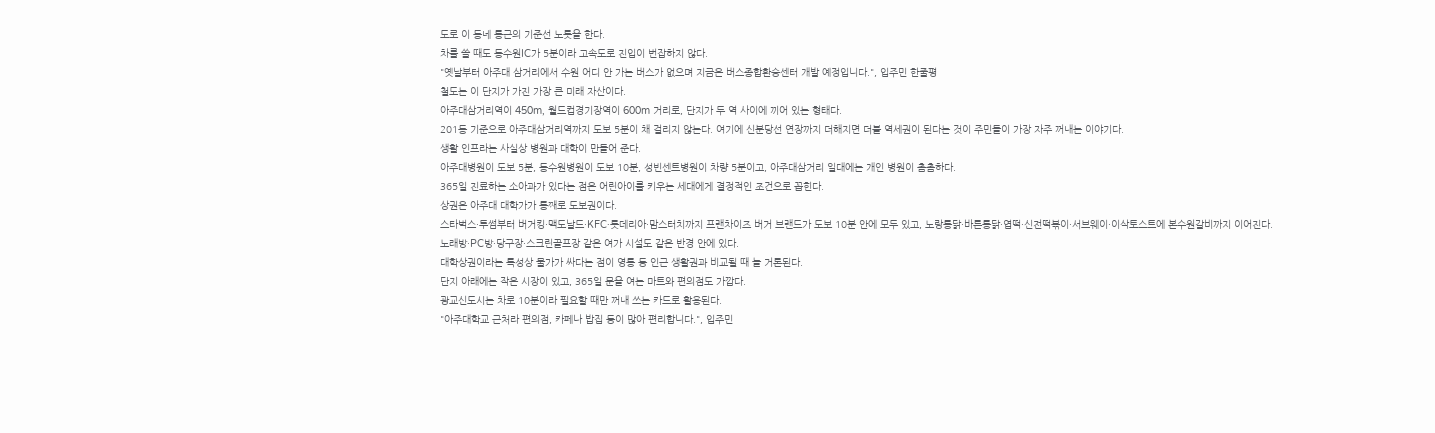도로 이 동네 통근의 기준선 노릇을 한다.
차를 쓸 때도 동수원IC가 5분이라 고속도로 진입이 번잡하지 않다.
"옛날부터 아주대 삼거리에서 수원 어디 안 가는 버스가 없으며 지금은 버스종합환승센터 개발 예정입니다.", 입주민 한줄평
철도는 이 단지가 가진 가장 큰 미래 자산이다.
아주대삼거리역이 450m, 월드컵경기장역이 600m 거리로, 단지가 두 역 사이에 끼어 있는 형태다.
201동 기준으로 아주대삼거리역까지 도보 5분이 채 걸리지 않는다. 여기에 신분당선 연장까지 더해지면 더블 역세권이 된다는 것이 주민들이 가장 자주 꺼내는 이야기다.
생활 인프라는 사실상 병원과 대학이 만들어 준다.
아주대병원이 도보 5분, 동수원병원이 도보 10분, 성빈센트병원이 차량 5분이고, 아주대삼거리 일대에는 개인 병원이 촘촘하다.
365일 진료하는 소아과가 있다는 점은 어린아이를 키우는 세대에게 결정적인 조건으로 꼽힌다.
상권은 아주대 대학가가 통째로 도보권이다.
스타벅스·투썸부터 버거킹·맥도날드·KFC·롯데리아·맘스터치까지 프랜차이즈 버거 브랜드가 도보 10분 안에 모두 있고, 노랑통닭·바른통닭·엽떡·신전떡볶이·서브웨이·이삭토스트에 본수원갈비까지 이어진다.
노래방·PC방·당구장·스크린골프장 같은 여가 시설도 같은 반경 안에 있다.
대학상권이라는 특성상 물가가 싸다는 점이 영통 등 인근 생활권과 비교될 때 늘 거론된다.
단지 아래에는 작은 시장이 있고, 365일 문을 여는 마트와 편의점도 가깝다.
광교신도시는 차로 10분이라 필요할 때만 꺼내 쓰는 카드로 활용된다.
"아주대학교 근처라 편의점, 카페나 밥집 등이 많아 편리합니다.", 입주민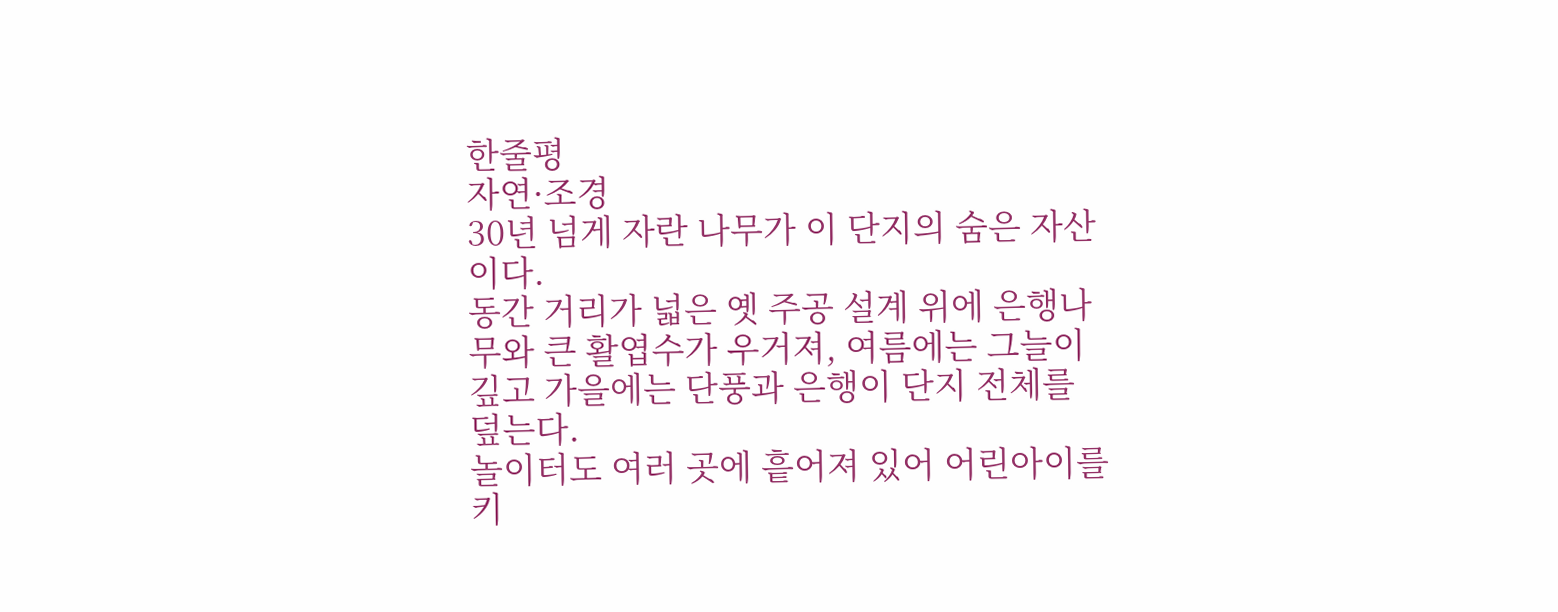한줄평
자연·조경
30년 넘게 자란 나무가 이 단지의 숨은 자산이다.
동간 거리가 넓은 옛 주공 설계 위에 은행나무와 큰 활엽수가 우거져, 여름에는 그늘이 깊고 가을에는 단풍과 은행이 단지 전체를 덮는다.
놀이터도 여러 곳에 흩어져 있어 어린아이를 키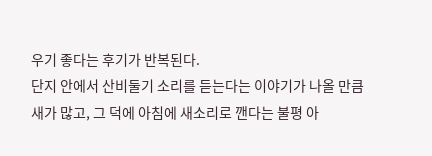우기 좋다는 후기가 반복된다.
단지 안에서 산비둘기 소리를 듣는다는 이야기가 나올 만큼 새가 많고, 그 덕에 아침에 새소리로 깬다는 불평 아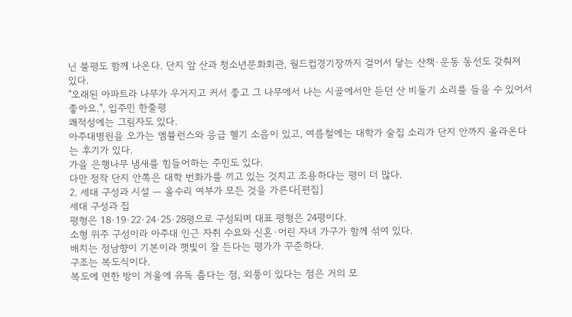닌 불평도 함께 나온다. 단지 앞 산과 청소년문화회관, 월드컵경기장까지 걸어서 닿는 산책·운동 동선도 갖춰져 있다.
"오래된 아파트라 나무가 우거지고 커서 좋고 그 나무에서 나는 시골에서만 듣던 산 비둘기 소리를 들을 수 있어서 좋아요.", 입주민 한줄평
쾌적성에는 그림자도 있다.
아주대병원을 오가는 앰뷸런스와 응급 헬기 소음이 있고, 여름철에는 대학가 술집 소리가 단지 안까지 올라온다는 후기가 있다.
가을 은행나무 냄새를 힘들어하는 주민도 있다.
다만 정작 단지 안쪽은 대학 번화가를 끼고 있는 것치고 조용하다는 평이 더 많다.
2. 세대 구성과 시설 — 올수리 여부가 모든 것을 가른다[편집]
세대 구성과 집
평형은 18·19·22·24·25·28평으로 구성되며 대표 평형은 24평이다.
소형 위주 구성이라 아주대 인근 자취 수요와 신혼·어린 자녀 가구가 함께 섞여 있다.
배치는 정남향이 기본이라 햇빛이 잘 든다는 평가가 꾸준하다.
구조는 복도식이다.
복도에 면한 방이 겨울에 유독 춥다는 점, 외풍이 있다는 점은 거의 모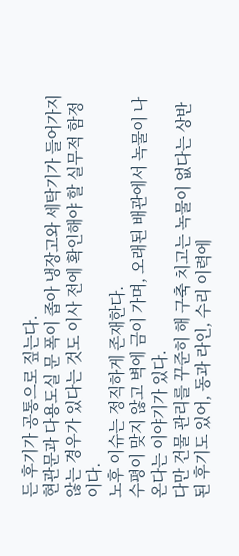든 후기가 공통으로 짚는다.
현관문과 다용도실 문 폭이 좁아 냉장고와 세탁기가 들어가지 않는 경우가 있다는 것도 이사 전에 확인해야 할 실무적 함정이다.
노후 이슈는 정직하게 존재한다.
수평이 맞지 않고 벽에 금이 가며, 오래된 배관에서 녹물이 나온다는 이야기가 있다.
다만 건물 관리를 꾸준히 해 구축 치고는 녹물이 없다는 상반된 후기도 있어, 동과 라인, 수리 이력에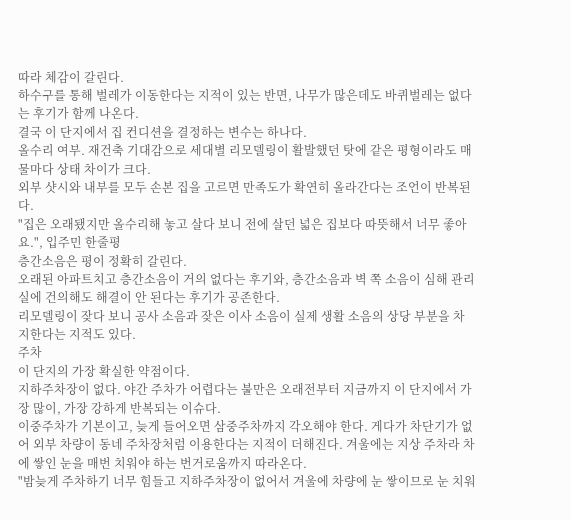따라 체감이 갈린다.
하수구를 통해 벌레가 이동한다는 지적이 있는 반면, 나무가 많은데도 바퀴벌레는 없다는 후기가 함께 나온다.
결국 이 단지에서 집 컨디션을 결정하는 변수는 하나다.
올수리 여부. 재건축 기대감으로 세대별 리모델링이 활발했던 탓에 같은 평형이라도 매물마다 상태 차이가 크다.
외부 샷시와 내부를 모두 손본 집을 고르면 만족도가 확연히 올라간다는 조언이 반복된다.
"집은 오래됐지만 올수리해 놓고 살다 보니 전에 살던 넓은 집보다 따뜻해서 너무 좋아요.", 입주민 한줄평
층간소음은 평이 정확히 갈린다.
오래된 아파트치고 층간소음이 거의 없다는 후기와, 층간소음과 벽 쪽 소음이 심해 관리실에 건의해도 해결이 안 된다는 후기가 공존한다.
리모델링이 잦다 보니 공사 소음과 잦은 이사 소음이 실제 생활 소음의 상당 부분을 차지한다는 지적도 있다.
주차
이 단지의 가장 확실한 약점이다.
지하주차장이 없다. 야간 주차가 어렵다는 불만은 오래전부터 지금까지 이 단지에서 가장 많이, 가장 강하게 반복되는 이슈다.
이중주차가 기본이고, 늦게 들어오면 삼중주차까지 각오해야 한다. 게다가 차단기가 없어 외부 차량이 동네 주차장처럼 이용한다는 지적이 더해진다. 겨울에는 지상 주차라 차에 쌓인 눈을 매번 치워야 하는 번거로움까지 따라온다.
"밤늦게 주차하기 너무 힘들고 지하주차장이 없어서 겨울에 차량에 눈 쌓이므로 눈 치워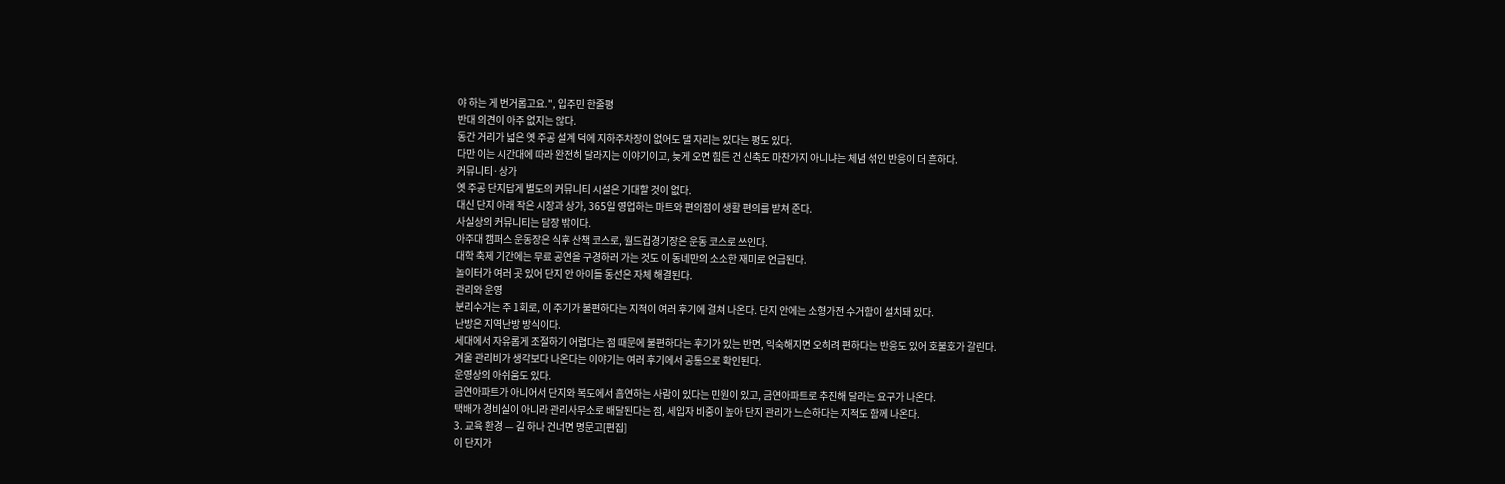야 하는 게 번거롭고요.", 입주민 한줄평
반대 의견이 아주 없지는 않다.
동간 거리가 넓은 옛 주공 설계 덕에 지하주차장이 없어도 댈 자리는 있다는 평도 있다.
다만 이는 시간대에 따라 완전히 달라지는 이야기이고, 늦게 오면 힘든 건 신축도 마찬가지 아니냐는 체념 섞인 반응이 더 흔하다.
커뮤니티·상가
옛 주공 단지답게 별도의 커뮤니티 시설은 기대할 것이 없다.
대신 단지 아래 작은 시장과 상가, 365일 영업하는 마트와 편의점이 생활 편의를 받쳐 준다.
사실상의 커뮤니티는 담장 밖이다.
아주대 캠퍼스 운동장은 식후 산책 코스로, 월드컵경기장은 운동 코스로 쓰인다.
대학 축제 기간에는 무료 공연을 구경하러 가는 것도 이 동네만의 소소한 재미로 언급된다.
놀이터가 여러 곳 있어 단지 안 아이들 동선은 자체 해결된다.
관리와 운영
분리수거는 주 1회로, 이 주기가 불편하다는 지적이 여러 후기에 걸쳐 나온다. 단지 안에는 소형가전 수거함이 설치돼 있다.
난방은 지역난방 방식이다.
세대에서 자유롭게 조절하기 어렵다는 점 때문에 불편하다는 후기가 있는 반면, 익숙해지면 오히려 편하다는 반응도 있어 호불호가 갈린다.
겨울 관리비가 생각보다 나온다는 이야기는 여러 후기에서 공통으로 확인된다.
운영상의 아쉬움도 있다.
금연아파트가 아니어서 단지와 복도에서 흡연하는 사람이 있다는 민원이 있고, 금연아파트로 추진해 달라는 요구가 나온다.
택배가 경비실이 아니라 관리사무소로 배달된다는 점, 세입자 비중이 높아 단지 관리가 느슨하다는 지적도 함께 나온다.
3. 교육 환경 — 길 하나 건너면 명문고[편집]
이 단지가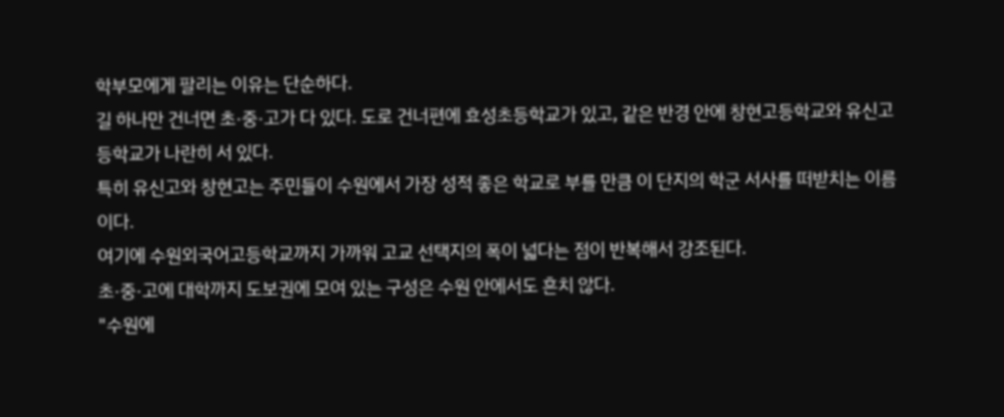학부모에게 팔리는 이유는 단순하다.
길 하나만 건너면 초·중·고가 다 있다. 도로 건너편에 효성초등학교가 있고, 같은 반경 안에 창현고등학교와 유신고등학교가 나란히 서 있다.
특히 유신고와 창현고는 주민들이 수원에서 가장 성적 좋은 학교로 부를 만큼 이 단지의 학군 서사를 떠받치는 이름이다.
여기에 수원외국어고등학교까지 가까워 고교 선택지의 폭이 넓다는 점이 반복해서 강조된다.
초·중·고에 대학까지 도보권에 모여 있는 구성은 수원 안에서도 흔치 않다.
"수원에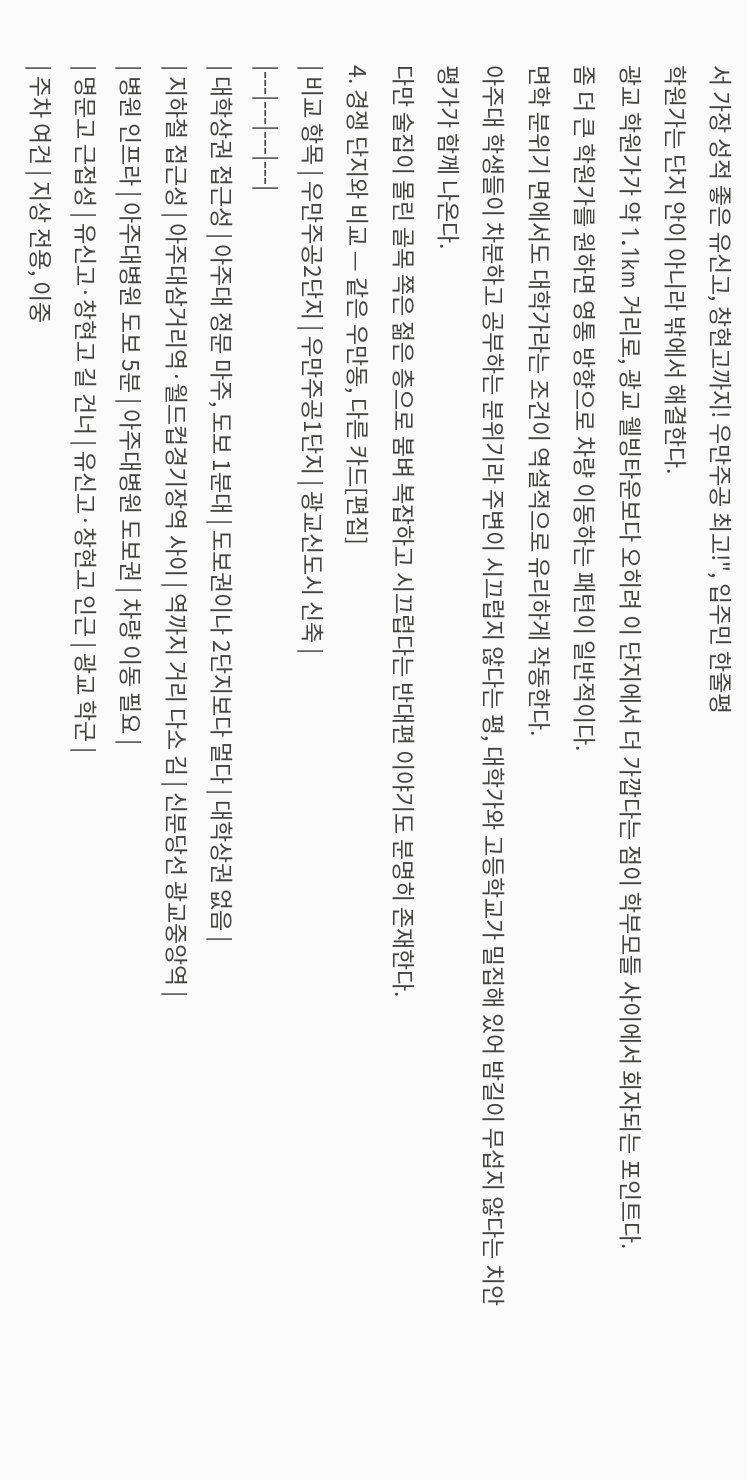서 가장 성적 좋은 유신고, 창현고까지! 우만주공 최고!", 입주민 한줄평
학원가는 단지 안이 아니라 밖에서 해결한다.
광교 학원가가 약 1.1km 거리로, 광교 웰빙타운보다 오히려 이 단지에서 더 가깝다는 점이 학부모들 사이에서 회자되는 포인트다.
좀 더 큰 학원가를 원하면 영통 방향으로 차량 이동하는 패턴이 일반적이다.
면학 분위기 면에서도 대학가라는 조건이 역설적으로 유리하게 작동한다.
아주대 학생들이 차분하고 공부하는 분위기라 주변이 시끄럽지 않다는 평, 대학가와 고등학교가 밀집해 있어 밤길이 무섭지 않다는 치안 평가가 함께 나온다.
다만 술집이 몰린 골목 쪽은 젊은 층으로 붐벼 복잡하고 시끄럽다는 반대편 이야기도 분명히 존재한다.
4. 경쟁 단지와 비교 — 같은 우만동, 다른 카드[편집]
| 비교 항목 | 우만주공2단지 | 우만주공1단지 | 광교신도시 신축 |
|---|---|---|---|
| 대학상권 접근성 | 아주대 정문 마주, 도보 1분대 | 도보권이나 2단지보다 멀다 | 대학상권 없음 |
| 지하철 접근성 | 아주대삼거리역·월드컵경기장역 사이 | 역까지 거리 다소 김 | 신분당선 광교중앙역 |
| 병원 인프라 | 아주대병원 도보 5분 | 아주대병원 도보권 | 차량 이동 필요 |
| 명문고 근접성 | 유신고·창현고 길 건너 | 유신고·창현고 인근 | 광교 학군 |
| 주차 여건 | 지상 전용, 이중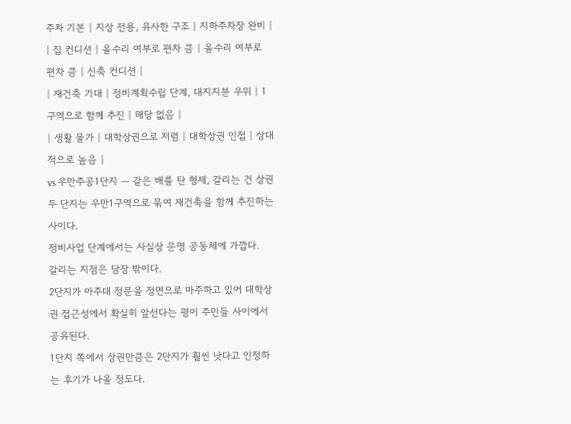주차 기본 | 지상 전용, 유사한 구조 | 지하주차장 완비 |
| 집 컨디션 | 올수리 여부로 편차 큼 | 올수리 여부로 편차 큼 | 신축 컨디션 |
| 재건축 기대 | 정비계획수립 단계, 대지지분 우위 | 1구역으로 함께 추진 | 해당 없음 |
| 생활 물가 | 대학상권으로 저렴 | 대학상권 인접 | 상대적으로 높음 |
vs 우만주공1단지 — 같은 배를 탄 형제, 갈리는 건 상권
두 단지는 우만1구역으로 묶여 재건축을 함께 추진하는 사이다.
정비사업 단계에서는 사실상 운명 공동체에 가깝다.
갈리는 지점은 담장 밖이다.
2단지가 아주대 정문을 정면으로 마주하고 있어 대학상권 접근성에서 확실히 앞선다는 평이 주민들 사이에서 공유된다.
1단지 쪽에서 상권만큼은 2단지가 훨씬 낫다고 인정하는 후기가 나올 정도다.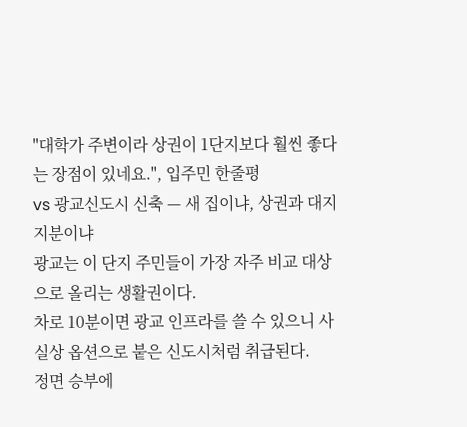"대학가 주변이라 상권이 1단지보다 훨씬 좋다는 장점이 있네요.", 입주민 한줄평
vs 광교신도시 신축 — 새 집이냐, 상권과 대지지분이냐
광교는 이 단지 주민들이 가장 자주 비교 대상으로 올리는 생활권이다.
차로 10분이면 광교 인프라를 쓸 수 있으니 사실상 옵션으로 붙은 신도시처럼 취급된다.
정면 승부에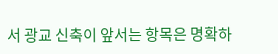서 광교 신축이 앞서는 항목은 명확하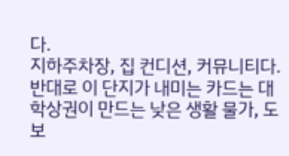다.
지하주차장, 집 컨디션, 커뮤니티다.
반대로 이 단지가 내미는 카드는 대학상권이 만드는 낮은 생활 물가, 도보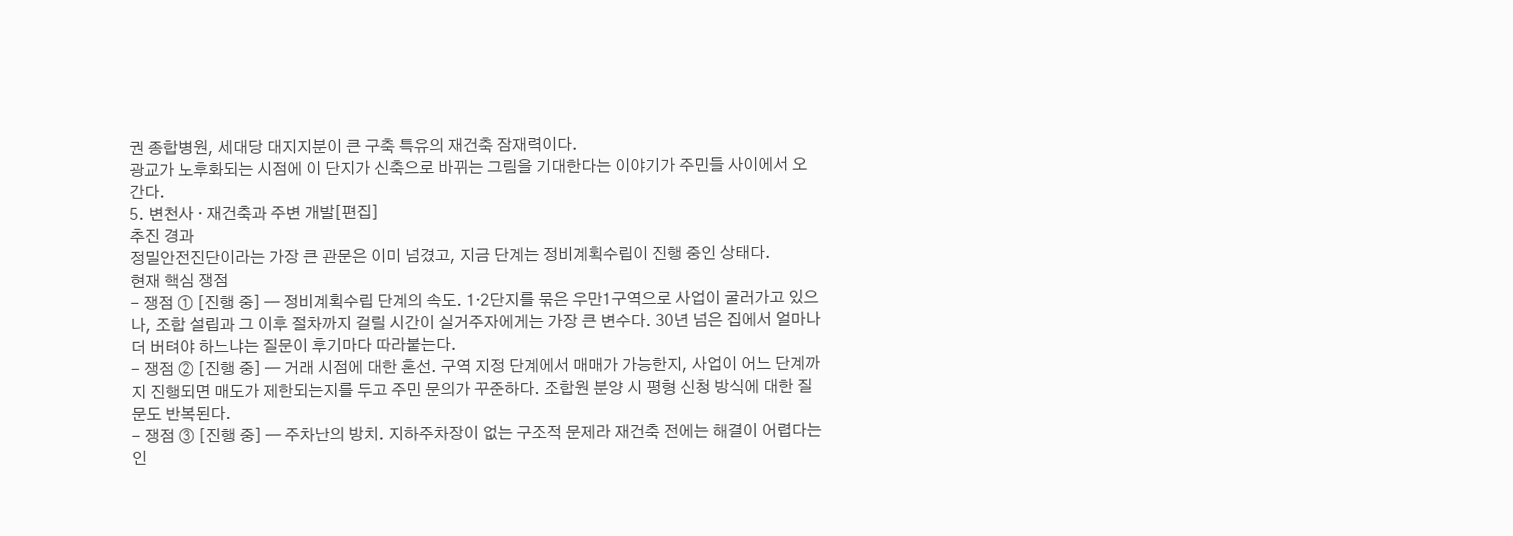권 종합병원, 세대당 대지지분이 큰 구축 특유의 재건축 잠재력이다.
광교가 노후화되는 시점에 이 단지가 신축으로 바뀌는 그림을 기대한다는 이야기가 주민들 사이에서 오간다.
5. 변천사 · 재건축과 주변 개발[편집]
추진 경과
정밀안전진단이라는 가장 큰 관문은 이미 넘겼고, 지금 단계는 정비계획수립이 진행 중인 상태다.
현재 핵심 쟁점
- 쟁점 ① [진행 중] — 정비계획수립 단계의 속도. 1·2단지를 묶은 우만1구역으로 사업이 굴러가고 있으나, 조합 설립과 그 이후 절차까지 걸릴 시간이 실거주자에게는 가장 큰 변수다. 30년 넘은 집에서 얼마나 더 버텨야 하느냐는 질문이 후기마다 따라붙는다.
- 쟁점 ② [진행 중] — 거래 시점에 대한 혼선. 구역 지정 단계에서 매매가 가능한지, 사업이 어느 단계까지 진행되면 매도가 제한되는지를 두고 주민 문의가 꾸준하다. 조합원 분양 시 평형 신청 방식에 대한 질문도 반복된다.
- 쟁점 ③ [진행 중] — 주차난의 방치. 지하주차장이 없는 구조적 문제라 재건축 전에는 해결이 어렵다는 인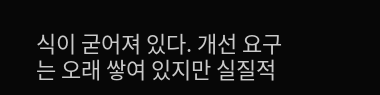식이 굳어져 있다. 개선 요구는 오래 쌓여 있지만 실질적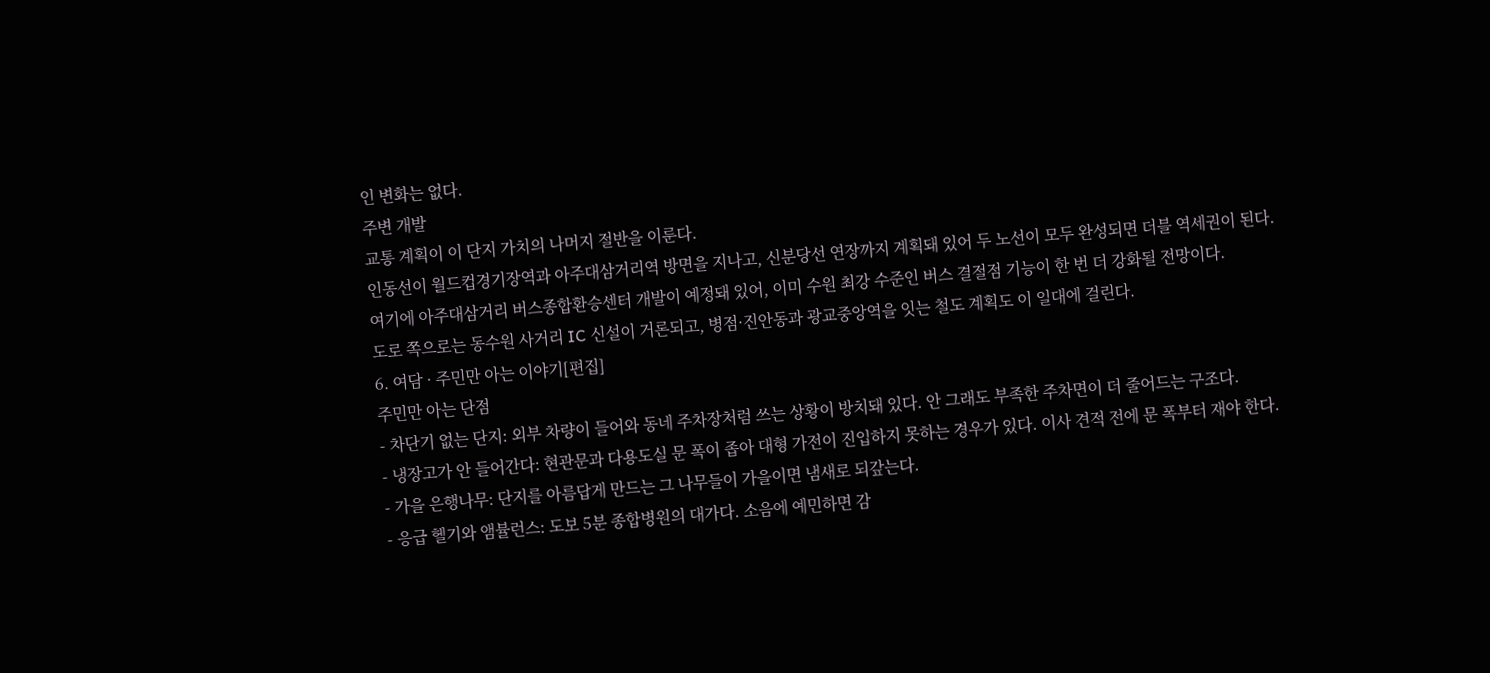인 변화는 없다.
주변 개발
교통 계획이 이 단지 가치의 나머지 절반을 이룬다.
인동선이 월드컵경기장역과 아주대삼거리역 방면을 지나고, 신분당선 연장까지 계획돼 있어 두 노선이 모두 완성되면 더블 역세권이 된다.
여기에 아주대삼거리 버스종합환승센터 개발이 예정돼 있어, 이미 수원 최강 수준인 버스 결절점 기능이 한 번 더 강화될 전망이다.
도로 쪽으로는 동수원 사거리 IC 신설이 거론되고, 병점·진안동과 광교중앙역을 잇는 철도 계획도 이 일대에 걸린다.
6. 여담 · 주민만 아는 이야기[편집]
주민만 아는 단점
- 차단기 없는 단지: 외부 차량이 들어와 동네 주차장처럼 쓰는 상황이 방치돼 있다. 안 그래도 부족한 주차면이 더 줄어드는 구조다.
- 냉장고가 안 들어간다: 현관문과 다용도실 문 폭이 좁아 대형 가전이 진입하지 못하는 경우가 있다. 이사 견적 전에 문 폭부터 재야 한다.
- 가을 은행나무: 단지를 아름답게 만드는 그 나무들이 가을이면 냄새로 되갚는다.
- 응급 헬기와 앰뷸런스: 도보 5분 종합병원의 대가다. 소음에 예민하면 감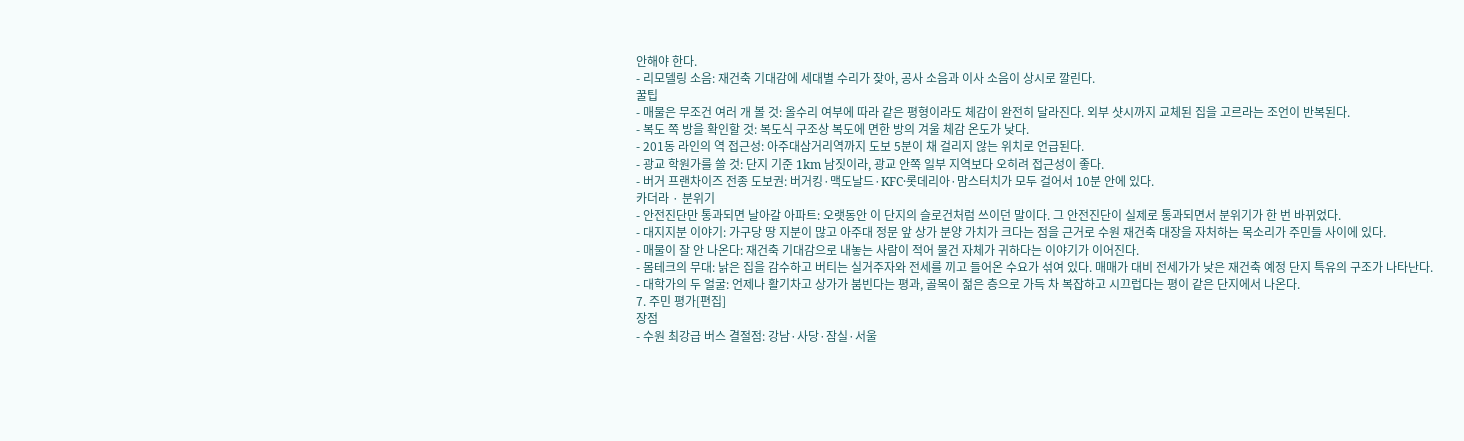안해야 한다.
- 리모델링 소음: 재건축 기대감에 세대별 수리가 잦아, 공사 소음과 이사 소음이 상시로 깔린다.
꿀팁
- 매물은 무조건 여러 개 볼 것: 올수리 여부에 따라 같은 평형이라도 체감이 완전히 달라진다. 외부 샷시까지 교체된 집을 고르라는 조언이 반복된다.
- 복도 쪽 방을 확인할 것: 복도식 구조상 복도에 면한 방의 겨울 체감 온도가 낮다.
- 201동 라인의 역 접근성: 아주대삼거리역까지 도보 5분이 채 걸리지 않는 위치로 언급된다.
- 광교 학원가를 쓸 것: 단지 기준 1km 남짓이라, 광교 안쪽 일부 지역보다 오히려 접근성이 좋다.
- 버거 프랜차이즈 전종 도보권: 버거킹·맥도날드·KFC·롯데리아·맘스터치가 모두 걸어서 10분 안에 있다.
카더라 · 분위기
- 안전진단만 통과되면 날아갈 아파트: 오랫동안 이 단지의 슬로건처럼 쓰이던 말이다. 그 안전진단이 실제로 통과되면서 분위기가 한 번 바뀌었다.
- 대지지분 이야기: 가구당 땅 지분이 많고 아주대 정문 앞 상가 분양 가치가 크다는 점을 근거로 수원 재건축 대장을 자처하는 목소리가 주민들 사이에 있다.
- 매물이 잘 안 나온다: 재건축 기대감으로 내놓는 사람이 적어 물건 자체가 귀하다는 이야기가 이어진다.
- 몸테크의 무대: 낡은 집을 감수하고 버티는 실거주자와 전세를 끼고 들어온 수요가 섞여 있다. 매매가 대비 전세가가 낮은 재건축 예정 단지 특유의 구조가 나타난다.
- 대학가의 두 얼굴: 언제나 활기차고 상가가 붐빈다는 평과, 골목이 젊은 층으로 가득 차 복잡하고 시끄럽다는 평이 같은 단지에서 나온다.
7. 주민 평가[편집]
장점
- 수원 최강급 버스 결절점: 강남·사당·잠실·서울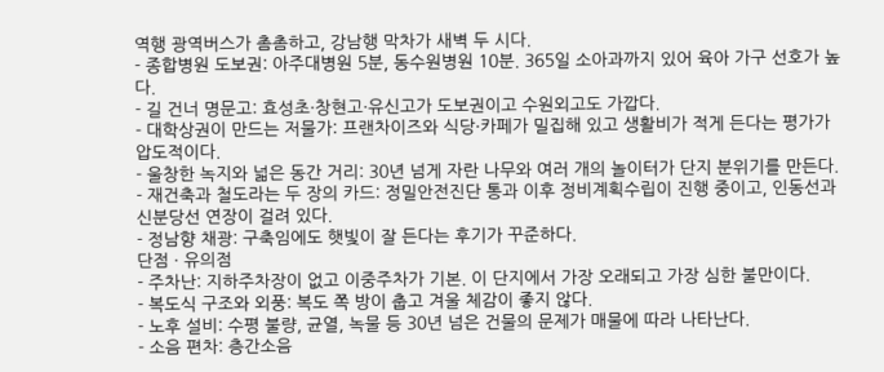역행 광역버스가 촘촘하고, 강남행 막차가 새벽 두 시다.
- 종합병원 도보권: 아주대병원 5분, 동수원병원 10분. 365일 소아과까지 있어 육아 가구 선호가 높다.
- 길 건너 명문고: 효성초·창현고·유신고가 도보권이고 수원외고도 가깝다.
- 대학상권이 만드는 저물가: 프랜차이즈와 식당·카페가 밀집해 있고 생활비가 적게 든다는 평가가 압도적이다.
- 울창한 녹지와 넓은 동간 거리: 30년 넘게 자란 나무와 여러 개의 놀이터가 단지 분위기를 만든다.
- 재건축과 철도라는 두 장의 카드: 정밀안전진단 통과 이후 정비계획수립이 진행 중이고, 인동선과 신분당선 연장이 걸려 있다.
- 정남향 채광: 구축임에도 햇빛이 잘 든다는 후기가 꾸준하다.
단점 · 유의점
- 주차난: 지하주차장이 없고 이중주차가 기본. 이 단지에서 가장 오래되고 가장 심한 불만이다.
- 복도식 구조와 외풍: 복도 쪽 방이 춥고 겨울 체감이 좋지 않다.
- 노후 설비: 수평 불량, 균열, 녹물 등 30년 넘은 건물의 문제가 매물에 따라 나타난다.
- 소음 편차: 층간소음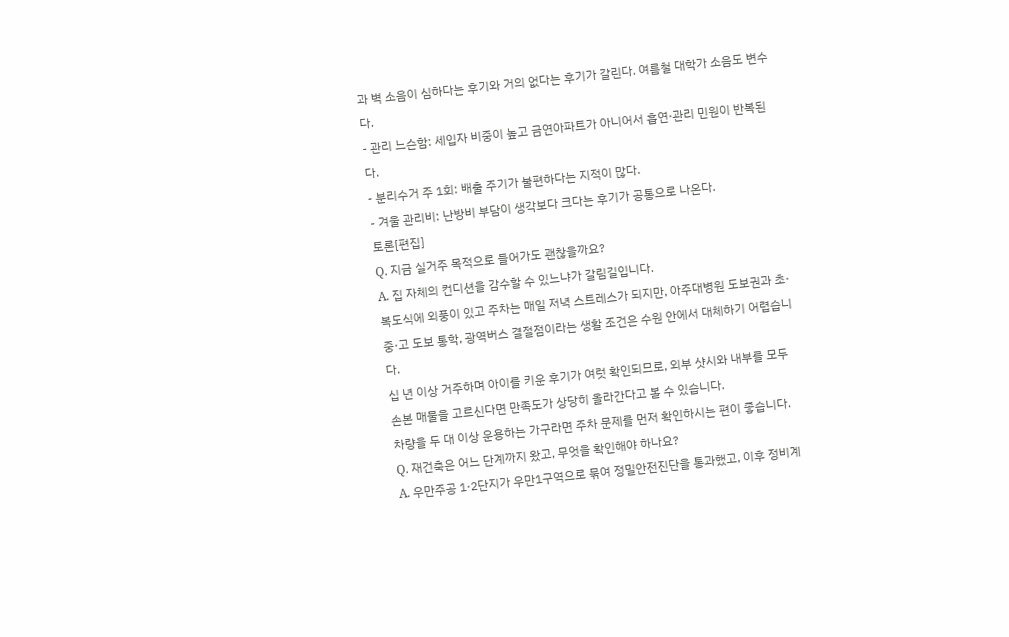과 벽 소음이 심하다는 후기와 거의 없다는 후기가 갈린다. 여름철 대학가 소음도 변수다.
- 관리 느슨함: 세입자 비중이 높고 금연아파트가 아니어서 흡연·관리 민원이 반복된다.
- 분리수거 주 1회: 배출 주기가 불편하다는 지적이 많다.
- 겨울 관리비: 난방비 부담이 생각보다 크다는 후기가 공통으로 나온다.
토론[편집]
Q. 지금 실거주 목적으로 들어가도 괜찮을까요?
A. 집 자체의 컨디션을 감수할 수 있느냐가 갈림길입니다.
복도식에 외풍이 있고 주차는 매일 저녁 스트레스가 되지만, 아주대병원 도보권과 초·중·고 도보 통학, 광역버스 결절점이라는 생활 조건은 수원 안에서 대체하기 어렵습니다.
십 년 이상 거주하며 아이를 키운 후기가 여럿 확인되므로, 외부 샷시와 내부를 모두 손본 매물을 고르신다면 만족도가 상당히 올라간다고 볼 수 있습니다.
차량을 두 대 이상 운용하는 가구라면 주차 문제를 먼저 확인하시는 편이 좋습니다.
Q. 재건축은 어느 단계까지 왔고, 무엇을 확인해야 하나요?
A. 우만주공 1·2단지가 우만1구역으로 묶여 정밀안전진단을 통과했고, 이후 정비계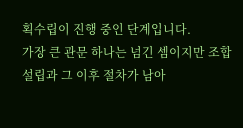획수립이 진행 중인 단계입니다.
가장 큰 관문 하나는 넘긴 셈이지만 조합 설립과 그 이후 절차가 남아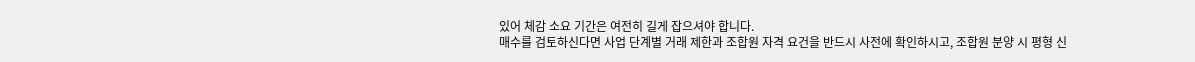있어 체감 소요 기간은 여전히 길게 잡으셔야 합니다.
매수를 검토하신다면 사업 단계별 거래 제한과 조합원 자격 요건을 반드시 사전에 확인하시고, 조합원 분양 시 평형 신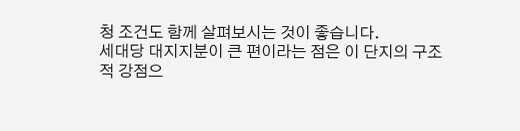청 조건도 함께 살펴보시는 것이 좋습니다.
세대당 대지지분이 큰 편이라는 점은 이 단지의 구조적 강점으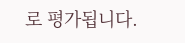로 평가됩니다.